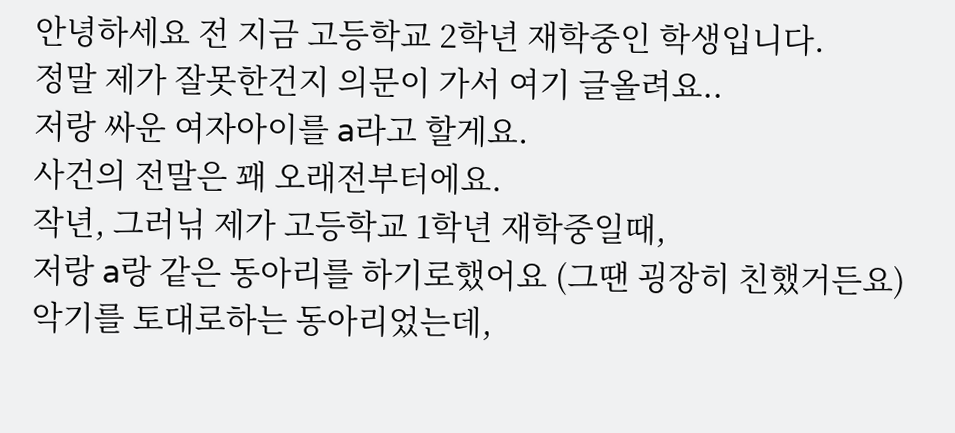안녕하세요 전 지금 고등학교 2학년 재학중인 학생입니다.
정말 제가 잘못한건지 의문이 가서 여기 글올려요..
저랑 싸운 여자아이를 a라고 할게요.
사건의 전말은 꽤 오래전부터에요.
작년, 그러닊 제가 고등학교 1학년 재학중일때,
저랑 a랑 같은 동아리를 하기로했어요 (그땐 굉장히 친했거든요)
악기를 토대로하는 동아리었는데,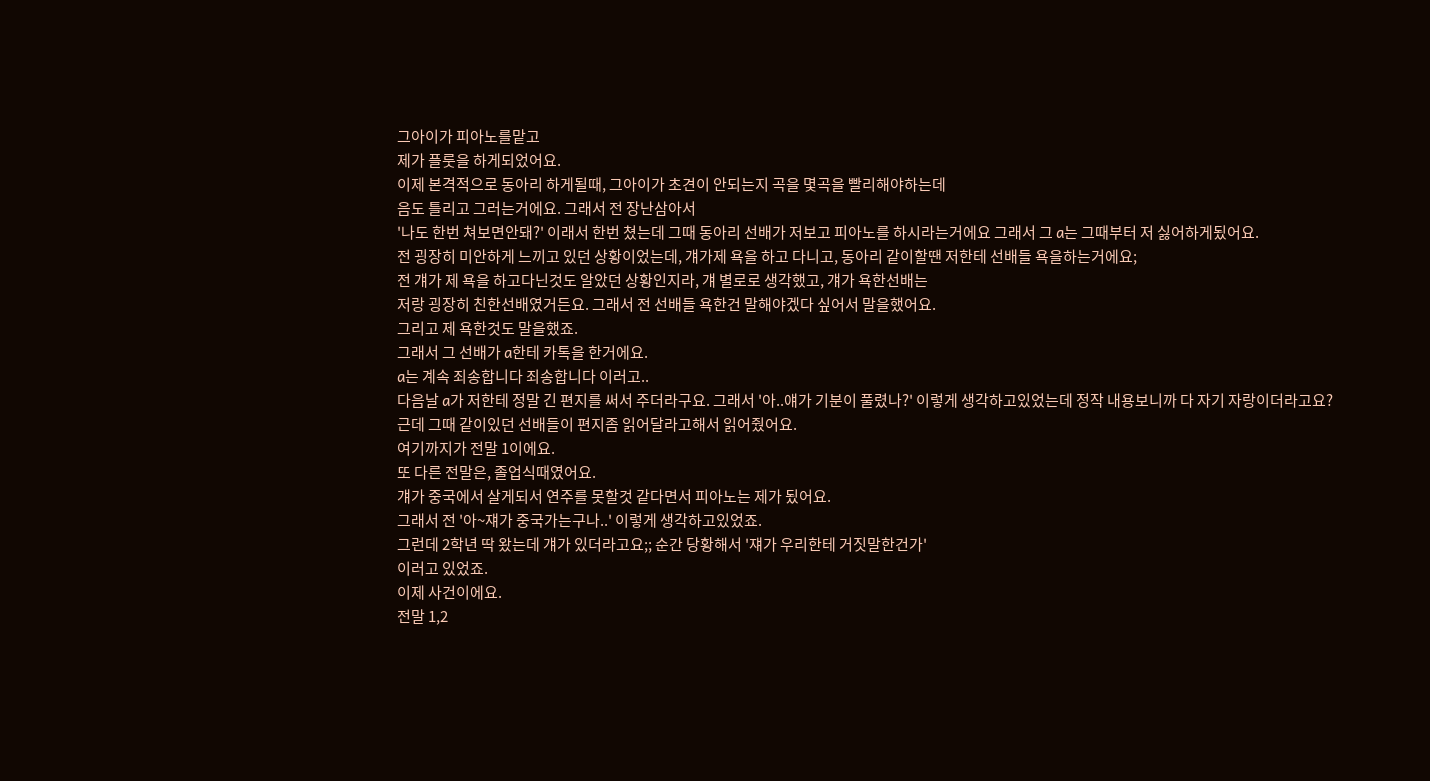그아이가 피아노를맡고
제가 플룻을 하게되었어요.
이제 본격적으로 동아리 하게될때, 그아이가 초견이 안되는지 곡을 몇곡을 빨리해야하는데
음도 틀리고 그러는거에요. 그래서 전 장난삼아서
'나도 한번 쳐보면안돼?' 이래서 한번 쳤는데 그때 동아리 선배가 저보고 피아노를 하시라는거에요 그래서 그 a는 그때부터 저 싫어하게됬어요.
전 굉장히 미안하게 느끼고 있던 상황이었는데, 걔가제 욕을 하고 다니고, 동아리 같이할땐 저한테 선배들 욕을하는거에요;
전 걔가 제 욕을 하고다닌것도 알았던 상황인지라, 걔 별로로 생각했고, 걔가 욕한선배는
저랑 굉장히 친한선배였거든요. 그래서 전 선배들 욕한건 말해야겠다 싶어서 말을했어요.
그리고 제 욕한것도 말을했죠.
그래서 그 선배가 a한테 카톡을 한거에요.
a는 계속 죄송합니다 죄송합니다 이러고..
다음날 a가 저한테 정말 긴 편지를 써서 주더라구요. 그래서 '아..얘가 기분이 풀렸나?' 이렇게 생각하고있었는데 정작 내용보니까 다 자기 자랑이더라고요?
근데 그때 같이있던 선배들이 편지좀 읽어달라고해서 읽어줬어요.
여기까지가 전말 1이에요.
또 다른 전말은, 졸업식때였어요.
걔가 중국에서 살게되서 연주를 못할것 같다면서 피아노는 제가 됬어요.
그래서 전 '아~쟤가 중국가는구나..' 이렇게 생각하고있었죠.
그런데 2학년 딱 왔는데 걔가 있더라고요;; 순간 당황해서 '쟤가 우리한테 거짓말한건가'
이러고 있었죠.
이제 사건이에요.
전말 1,2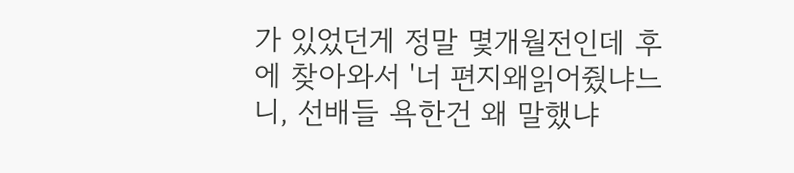가 있었던게 정말 몇개월전인데 후에 찾아와서 '너 편지왜읽어줬냐느니, 선배들 욕한건 왜 말했냐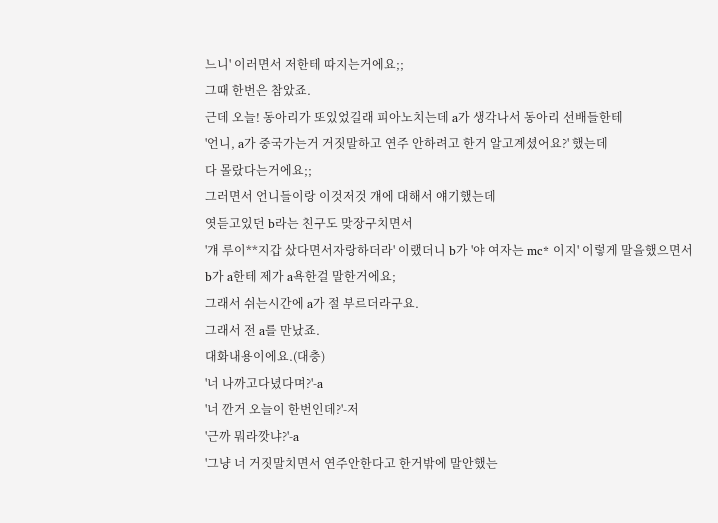느니' 이러면서 저한테 따지는거에요;;
그때 한번은 참았죠.
근데 오늘! 동아리가 또있었길래 피아노치는데 a가 생각나서 동아리 선배들한테
'언니, a가 중국가는거 거짓말하고 연주 안하려고 한거 알고계셨어요?' 했는데
다 몰랐다는거에요;;
그러면서 언니들이랑 이것저것 걔에 대해서 얘기했는데
엿듣고있던 b라는 친구도 맞장구치면서
'걔 루이**지갑 샀다면서자랑하더라' 이랬더니 b가 '야 여자는 mc* 이지' 이렇게 말을했으면서
b가 a한테 제가 a욕한걸 말한거에요;
그래서 쉬는시간에 a가 절 부르더라구요.
그래서 전 a를 만났죠.
대화내용이에요.(대충)
'너 나까고다녔다며?'-a
'너 깐거 오늘이 한번인데?'-저
'근까 뭐라깟냐?'-a
'그냥 너 거짓말치면서 연주안한다고 한거밖에 말안했는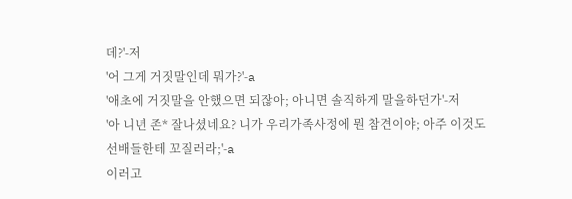데?'-저
'어 그게 거짓말인데 뭐가?'-a
'애초에 거짓말을 안했으면 되잖아; 아니면 솔직하게 말을하던가'-저
'아 니년 존* 잘나셨네요? 니가 우리가족사정에 뭔 참견이야; 아주 이것도 선배들한테 꼬질러라;'-a
이러고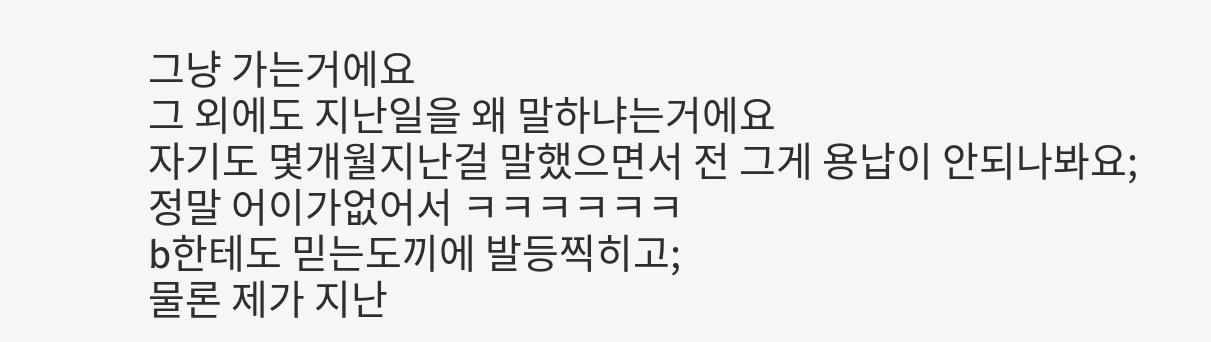그냥 가는거에요
그 외에도 지난일을 왜 말하냐는거에요
자기도 몇개월지난걸 말했으면서 전 그게 용납이 안되나봐요;
정말 어이가없어서 ㅋㅋㅋㅋㅋㅋ
b한테도 믿는도끼에 발등찍히고;
물론 제가 지난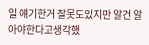일 얘기한거 잘못도있지만 알건 알아야한다고생각했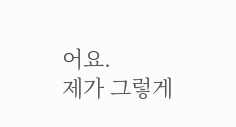어요.
제가 그렇게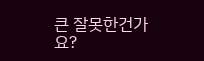큰 잘못한건가요?